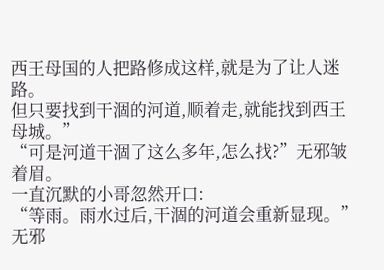西王母国的人把路修成这样,就是为了让人迷路。
但只要找到干涸的河道,顺着走,就能找到西王母城。”
“可是河道干涸了这么多年,怎么找?”无邪皱着眉。
一直沉默的小哥忽然开口:
“等雨。雨水过后,干涸的河道会重新显现。”
无邪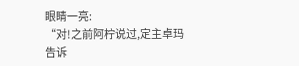眼睛一亮:
“对!之前阿柠说过,定主卓玛告诉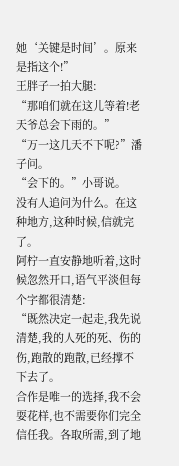她‘关键是时间’。原来是指这个!”
王胖子一拍大腿:
“那咱们就在这儿等着!老天爷总会下雨的。”
“万一这几天不下呢?”潘子问。
“会下的。”小哥说。
没有人追问为什么。在这种地方,这种时候,信就完了。
阿柠一直安静地听着,这时候忽然开口,语气平淡但每个字都很清楚:
“既然决定一起走,我先说清楚,我的人死的死、伤的伤,跑散的跑散,已经撑不下去了。
合作是唯一的选择,我不会耍花样,也不需要你们完全信任我。各取所需,到了地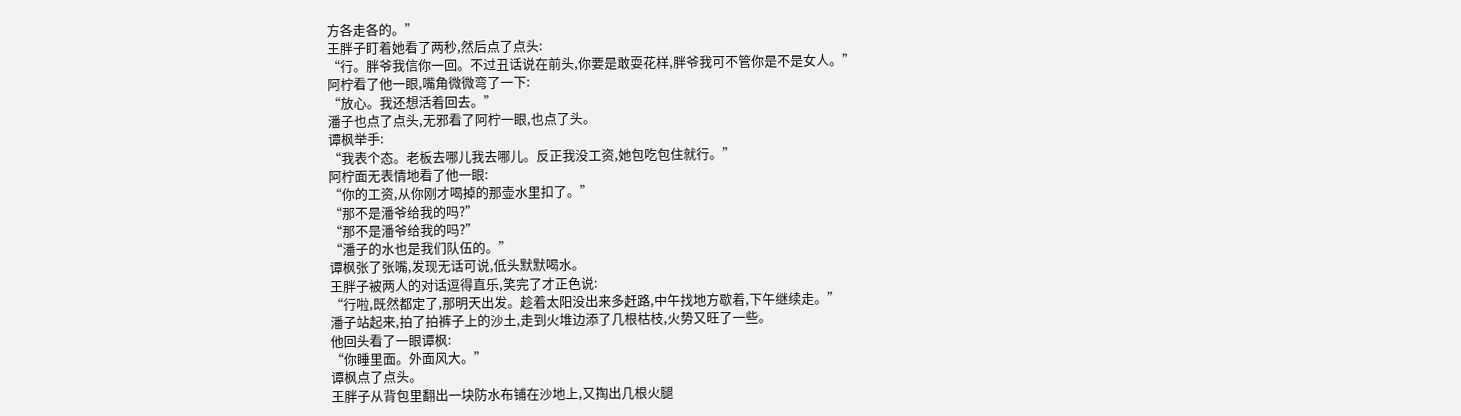方各走各的。”
王胖子盯着她看了两秒,然后点了点头:
“行。胖爷我信你一回。不过丑话说在前头,你要是敢耍花样,胖爷我可不管你是不是女人。”
阿柠看了他一眼,嘴角微微弯了一下:
“放心。我还想活着回去。”
潘子也点了点头,无邪看了阿柠一眼,也点了头。
谭枫举手:
“我表个态。老板去哪儿我去哪儿。反正我没工资,她包吃包住就行。”
阿柠面无表情地看了他一眼:
“你的工资,从你刚才喝掉的那壶水里扣了。”
“那不是潘爷给我的吗?”
“那不是潘爷给我的吗?”
“潘子的水也是我们队伍的。”
谭枫张了张嘴,发现无话可说,低头默默喝水。
王胖子被两人的对话逗得直乐,笑完了才正色说:
“行啦,既然都定了,那明天出发。趁着太阳没出来多赶路,中午找地方歇着,下午继续走。”
潘子站起来,拍了拍裤子上的沙土,走到火堆边添了几根枯枝,火势又旺了一些。
他回头看了一眼谭枫:
“你睡里面。外面风大。”
谭枫点了点头。
王胖子从背包里翻出一块防水布铺在沙地上,又掏出几根火腿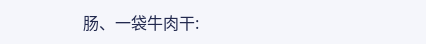肠、一袋牛肉干: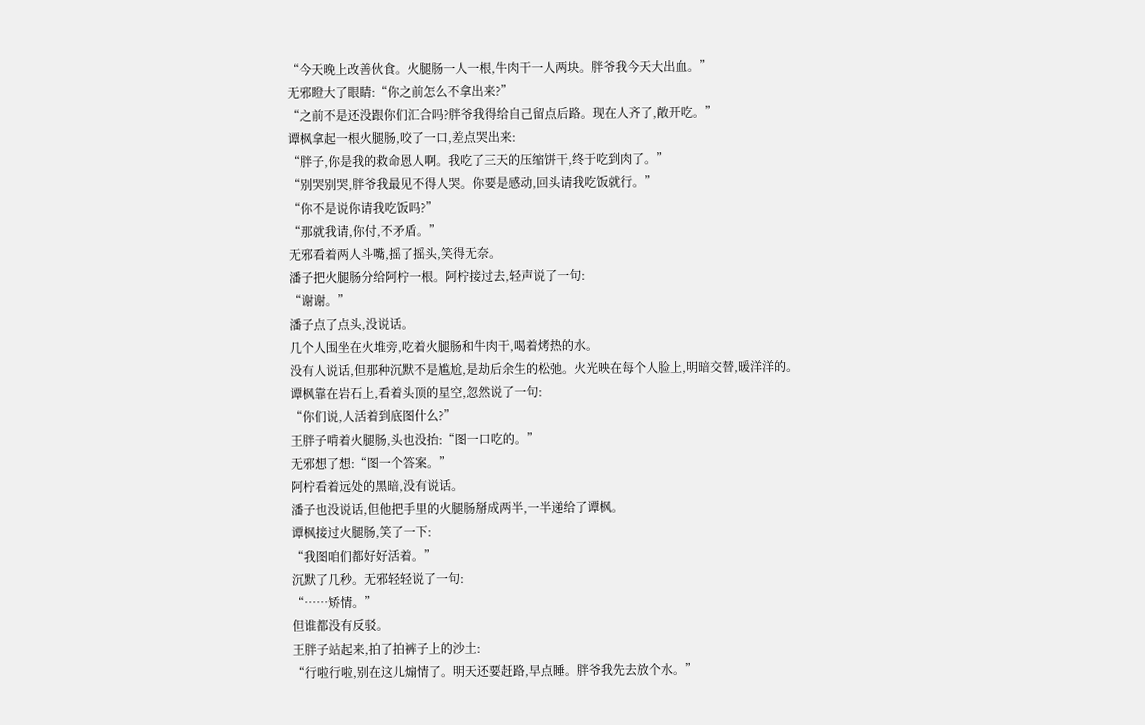“今天晚上改善伙食。火腿肠一人一根,牛肉干一人两块。胖爷我今天大出血。”
无邪瞪大了眼睛:“你之前怎么不拿出来?”
“之前不是还没跟你们汇合吗?胖爷我得给自己留点后路。现在人齐了,敞开吃。”
谭枫拿起一根火腿肠,咬了一口,差点哭出来:
“胖子,你是我的救命恩人啊。我吃了三天的压缩饼干,终于吃到肉了。”
“别哭别哭,胖爷我最见不得人哭。你要是感动,回头请我吃饭就行。”
“你不是说你请我吃饭吗?”
“那就我请,你付,不矛盾。”
无邪看着两人斗嘴,摇了摇头,笑得无奈。
潘子把火腿肠分给阿柠一根。阿柠接过去,轻声说了一句:
“谢谢。”
潘子点了点头,没说话。
几个人围坐在火堆旁,吃着火腿肠和牛肉干,喝着烤热的水。
没有人说话,但那种沉默不是尴尬,是劫后余生的松弛。火光映在每个人脸上,明暗交替,暖洋洋的。
谭枫靠在岩石上,看着头顶的星空,忽然说了一句:
“你们说,人活着到底图什么?”
王胖子啃着火腿肠,头也没抬:“图一口吃的。”
无邪想了想:“图一个答案。”
阿柠看着远处的黑暗,没有说话。
潘子也没说话,但他把手里的火腿肠掰成两半,一半递给了谭枫。
谭枫接过火腿肠,笑了一下:
“我图咱们都好好活着。”
沉默了几秒。无邪轻轻说了一句:
“……矫情。”
但谁都没有反驳。
王胖子站起来,拍了拍裤子上的沙土:
“行啦行啦,别在这儿煽情了。明天还要赶路,早点睡。胖爷我先去放个水。”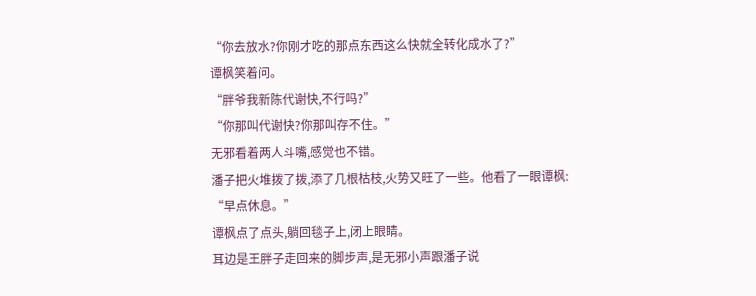“你去放水?你刚才吃的那点东西这么快就全转化成水了?”
谭枫笑着问。
“胖爷我新陈代谢快,不行吗?”
“你那叫代谢快?你那叫存不住。”
无邪看着两人斗嘴,感觉也不错。
潘子把火堆拨了拨,添了几根枯枝,火势又旺了一些。他看了一眼谭枫:
“早点休息。”
谭枫点了点头,躺回毯子上,闭上眼睛。
耳边是王胖子走回来的脚步声,是无邪小声跟潘子说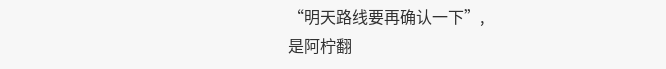“明天路线要再确认一下”,
是阿柠翻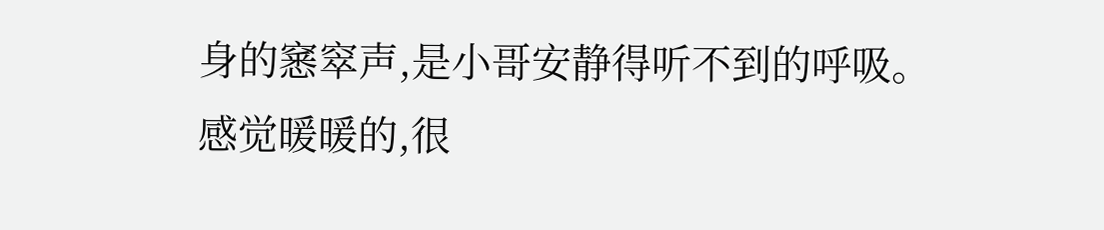身的窸窣声,是小哥安静得听不到的呼吸。
感觉暖暖的,很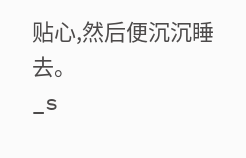贴心,然后便沉沉睡去。
_s